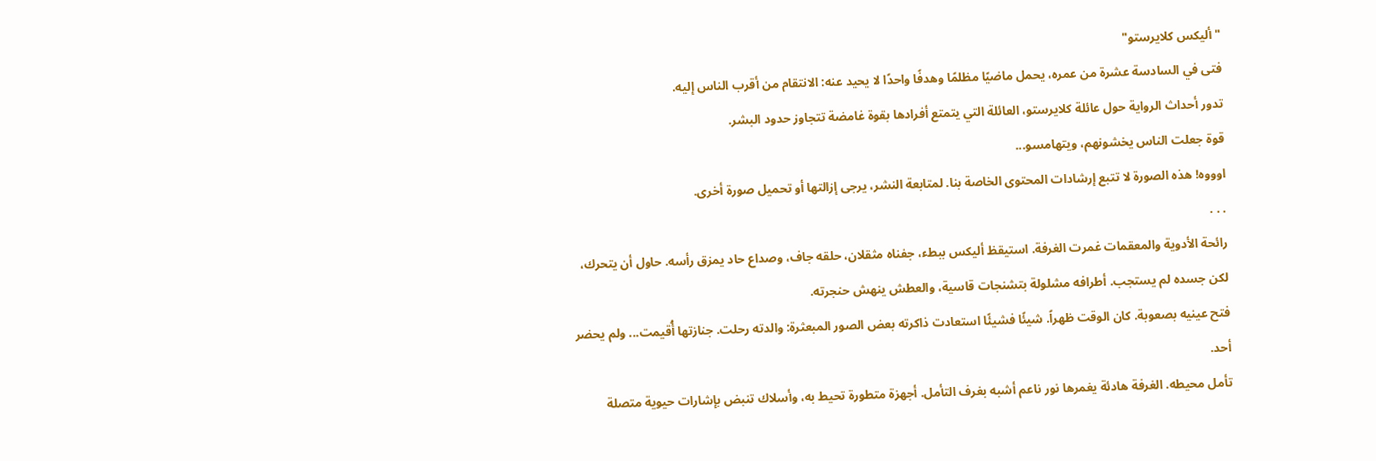"أليكس كلايرستو"
فتى في السادسة عشرة من عمره، يحمل ماضيًا مظلمًا وهدفًا واحدًا لا يحيد عنه: الانتقام من أقرب الناس إليه.
تدور أحداث الرواية حول عائلة كلايرستو، العائلة التي يتمتع أفرادها بقوة غامضة تتجاوز حدود البشر.
قوة جعلت الناس يخشونهم، ويتهامسو...
اوووه! هذه الصورة لا تتبع إرشادات المحتوى الخاصة بنا. لمتابعة النشر، يرجى إزالتها أو تحميل صورة أخرى.
. . .
رائحة الأدوية والمعقمات غمرت الغرفة. استيقظ أليكس ببطء، جفناه مثقلان، حلقه جاف، وصداع حاد يمزق رأسه. حاول أن يتحرك، لكن جسده لم يستجب. أطرافه مشلولة بتشنجات قاسية، والعطش ينهش حنجرته.
فتح عينيه بصعوبة. كان الوقت ظهراً. شيئًا فشيئًا استعادت ذاكرته بعض الصور المبعثرة: والدته رحلت. جنازتها أُقيمت... ولم يحضر أحد.
تأمل محيطه. الغرفة هادئة يغمرها نور ناعم أشبه بغرف التأمل. أجهزة متطورة تحيط به، وأسلاك تنبض بإشارات حيوية متصلة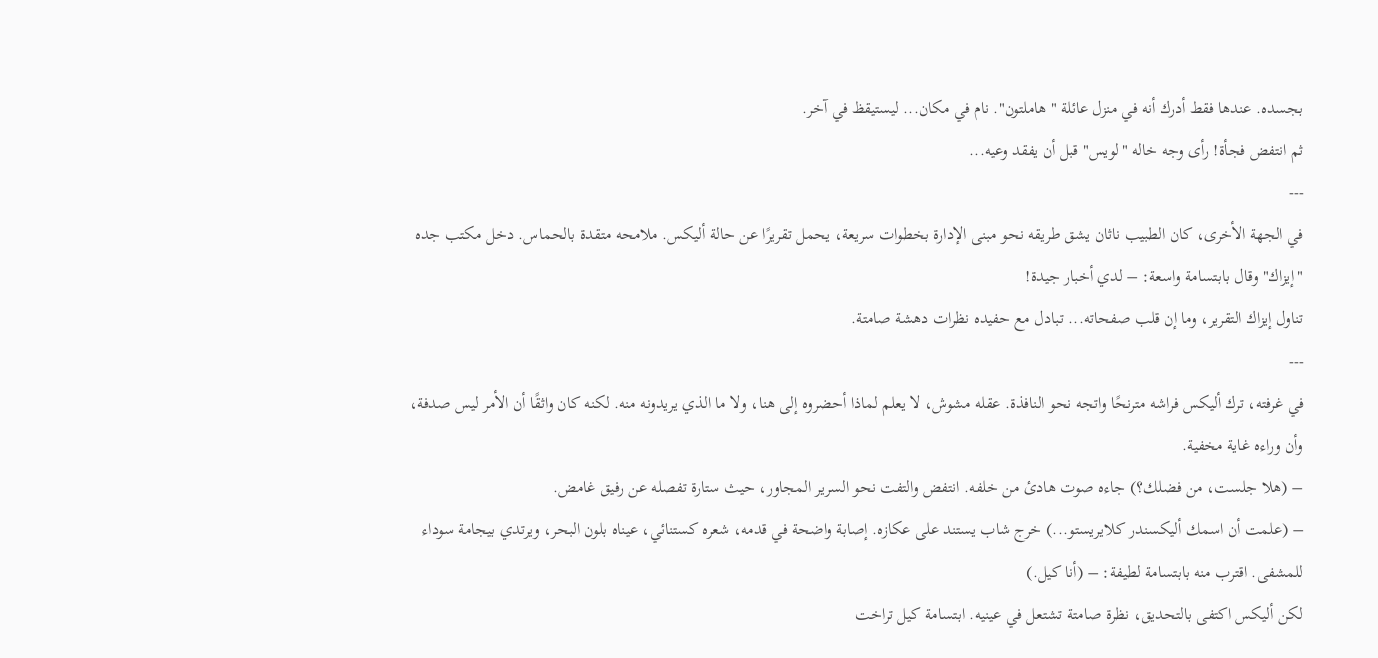بجسده. عندها فقط أدرك أنه في منزل عائلة "هاملتون". نام في مكان... ليستيقظ في آخر.
ثم انتفض فجأة! رأى وجه خاله "لويس" قبل أن يفقد وعيه...
---
في الجهة الأخرى، كان الطبيب ناثان يشق طريقه نحو مبنى الإدارة بخطوات سريعة، يحمل تقريرًا عن حالة أليكس. ملامحه متقدة بالحماس. دخل مكتب جده "إيزاك" وقال بابتسامة واسعة: – لدي أخبار جيدة!
تناول إيزاك التقرير، وما إن قلب صفحاته... تبادل مع حفيده نظرات دهشة صامتة.
---
في غرفته، ترك أليكس فراشه مترنحًا واتجه نحو النافذة. عقله مشوش، لا يعلم لماذا أحضروه إلى هنا، ولا ما الذي يريدونه منه. لكنه كان واثقًا أن الأمر ليس صدفة، وأن وراءه غاية مخفية.
– (هلا جلست، من فضلك؟) جاءه صوت هادئ من خلفه. انتفض والتفت نحو السرير المجاور، حيث ستارة تفصله عن رفيق غامض.
– (علمت أن اسمك أليكسندر كلايريستو...) خرج شاب يستند على عكازه. إصابة واضحة في قدمه، شعره كستنائي، عيناه بلون البحر، ويرتدي بيجامة سوداء للمشفى. اقترب منه بابتسامة لطيفة: – (أنا كيل.)
لكن أليكس اكتفى بالتحديق، نظرة صامتة تشتعل في عينيه. ابتسامة كيل تراخت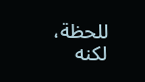للحظة، لكنه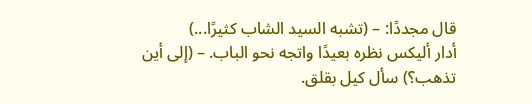قال مجددًا: – (تشبه السيد الشاب كثيرًا...)
أدار أليكس نظره بعيدًا واتجه نحو الباب. – (إلى أين تذهب؟) سأل كيل بقلق.